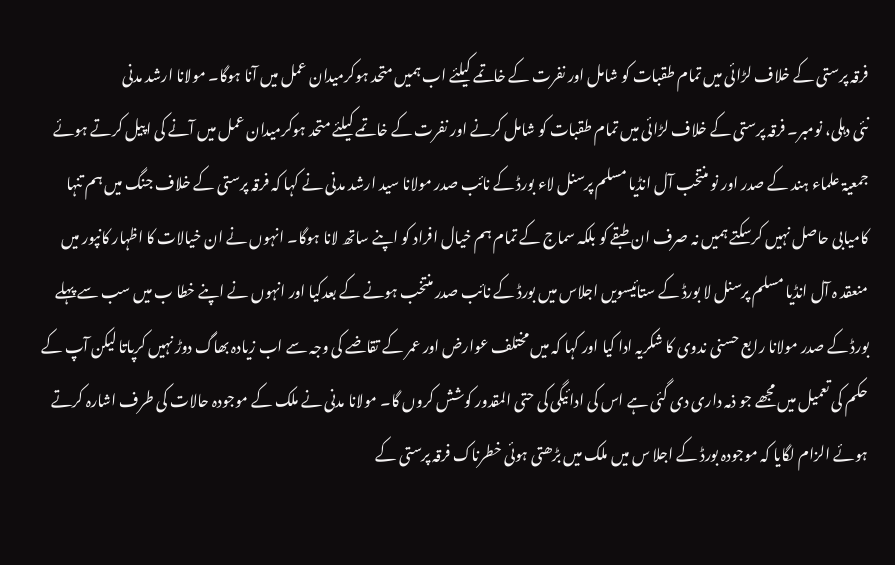فرقہ پرستی کے خلاف لڑائی میں تمام طقبات کو شامل اور نفرت کے خاتمے کیلئے اب ہمیں متحد ہوکرمیدان عمل میں آنا ہوگا۔ مولانا ارشد مدنی
نئی دہلی، نومبر۔ فرقہ پرستی کے خلاف لڑائی میں تمام طقبات کو شامل کرنے اور نفرت کے خاتمے کیلئے متحد ہوکرمیدان عمل میں آنے کی اپیل کرتے ہوئے جمعیۃ علماء ہند کے صدر اور نو منتخب آل انڈیا مسلم پرسنل لاء بورڈ کے نائب صدر مولانا سید ارشد مدنی نے کہا کہ فرقہ پرستی کے خلاف جنگ میں ہم تنہا کامیابی حاصل نہیں کرسکتے ہمیں نہ صرف ان طبقے کو بلکہ سماج کے تمام ہم خیال افراد کو اپنے ساتھ لانا ہوگا۔ انہوں نے ان خیالات کا اظہار کانپور میں منعقد ہ آل انڈیا مسلم پرسنل لا بورڈ کے ستائیسویں اجلاس میں بورڈ کے نائب صدر منتخب ہونے کے بعدکیا اور انہوں نے اپنے خطا ب میں سب سے پہلے بورڈ کے صدر مولانا رابع حسنی ندوی کا شکریہ ادا کیا اور کہا کہ میں مختلف عوارض اور عمر کے تقاضے کی وجہ سے اب زیادہ بھاگ دوڑ نہیں کرپاتا لیکن آپ کے حکم کی تعمیل میں مجھے جو ذمہ داری دی گئی ہے اس کی ادائیگی کی حتی المقدور کوشش کروں گا۔ مولانا مدنی نے ملک کے موجودہ حالات کی طرف اشارہ کرتے ہوئے الزام لگایا کہ موجودہ بورڈ کے اجلا س میں ملک میں بڑھتی ہوئی خطرناک فرقہ پرستی کے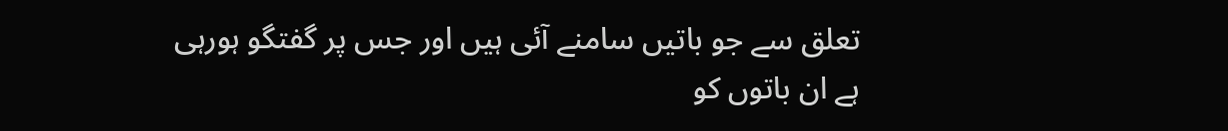تعلق سے جو باتیں سامنے آئی ہیں اور جس پر گفتگو ہورہی ہے ان باتوں کو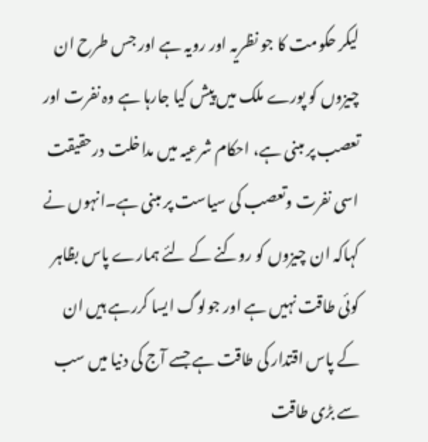لیکر حکومت کا جو نظریہ اور رویہ ہے اور جس طرح ان چیزوں کو پورے ملک میں پیش کیا جارہا ہے وہ نفرت اور تعصب پر مبنی ہے، احکام شرعیہ میں مداخلت درحقیقت اسی نفرت وتعصب کی سیاست پر مبنی ہے۔انہوں نے کہاکہ ان چیزوں کو روکنے کے لئے ہمارے پاس بظاہر کوئی طاقت نہیں ہے اور جولوگ ایسا کررہے ہیں ان کے پاس اقتدار کی طاقت ہے جسے آج کی دنیا میں سب سے بڑی طاقت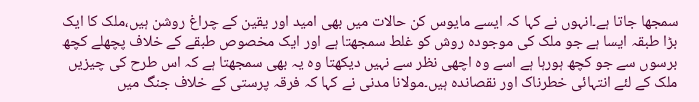سمجھا جاتا ہے۔انہوں نے کہا کہ ایسے مایوس کن حالات میں بھی امید اور یقین کے چراغ روشن ہیں،ملک کا ایک بڑا طبقہ ایسا ہے جو ملک کی موجودہ روش کو غلط سمجھتا ہے اور ایک مخصوص طبقے کے خلاف پچھلے کچھ برسوں سے جو کچھ ہورہا ہے اسے وہ اچھی نظر سے نہیں دیکھتا وہ یہ بھی سمجھتا ہے کہ اس طرح کی چیزیں ملک کے لئے انتہائی خطرناک اور نقصاندہ ہیں۔مولانا مدنی نے کہا کہ فرقہ پرستی کے خلاف جنگ میں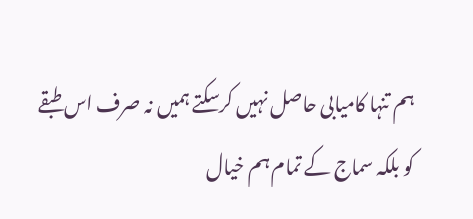ہم تنہا کامیابی حاصل نہیں کرسکتے ہمیں نہ صرف اس طبقے کو بلکہ سماج کے تمام ہم خیال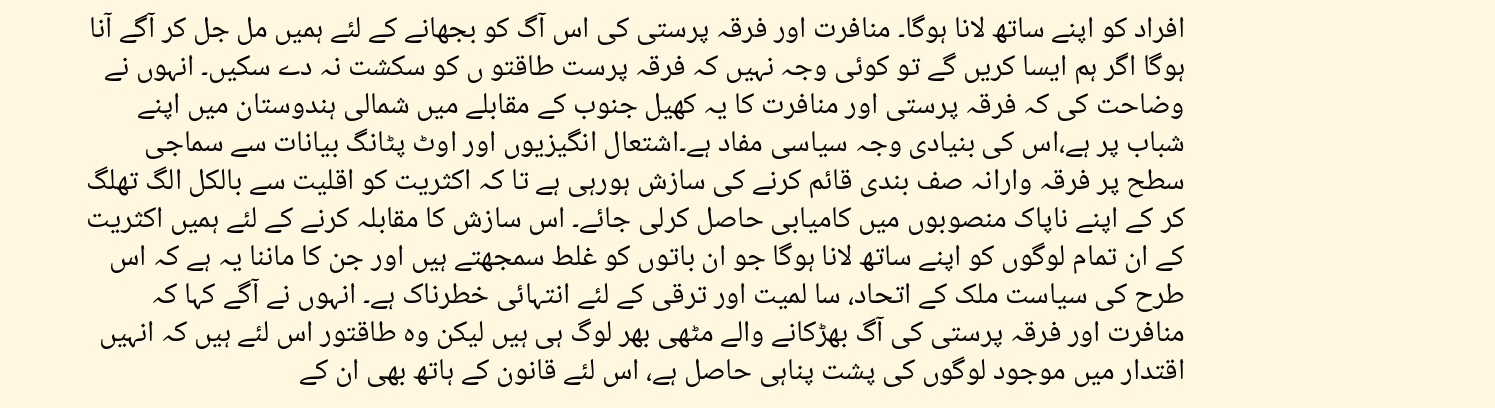افراد کو اپنے ساتھ لانا ہوگا۔ منافرت اور فرقہ پرستی کی اس آگ کو بجھانے کے لئے ہمیں مل جل کر آگے آنا ہوگا اگر ہم ایسا کریں گے تو کوئی وجہ نہیں کہ فرقہ پرست طاقتو ں کو سکشت نہ دے سکیں۔ انہوں نے وضاحت کی کہ فرقہ پرستی اور منافرت کا یہ کھیل جنوب کے مقابلے میں شمالی ہندوستان میں اپنے شباب پر ہے،اس کی بنیادی وجہ سیاسی مفاد ہے۔اشتعال انگیزیوں اور اوٹ پٹانگ بیانات سے سماجی سطح پر فرقہ وارانہ صف بندی قائم کرنے کی سازش ہورہی ہے تا کہ اکثریت کو اقلیت سے بالکل الگ تھلگ کر کے اپنے ناپاک منصوبوں میں کامیابی حاصل کرلی جائے۔ اس سازش کا مقابلہ کرنے کے لئے ہمیں اکثریت کے ان تمام لوگوں کو اپنے ساتھ لانا ہوگا جو ان باتوں کو غلط سمجھتے ہیں اور جن کا ماننا یہ ہے کہ اس طرح کی سیاست ملک کے اتحاد، سا لمیت اور ترقی کے لئے انتہائی خطرناک ہے۔ انہوں نے آگے کہا کہ منافرت اور فرقہ پرستی کی آگ بھڑکانے والے مٹھی بھر لوگ ہی ہیں لیکن وہ طاقتور اس لئے ہیں کہ انہیں اقتدار میں موجود لوگوں کی پشت پناہی حاصل ہے، اس لئے قانون کے ہاتھ بھی ان کے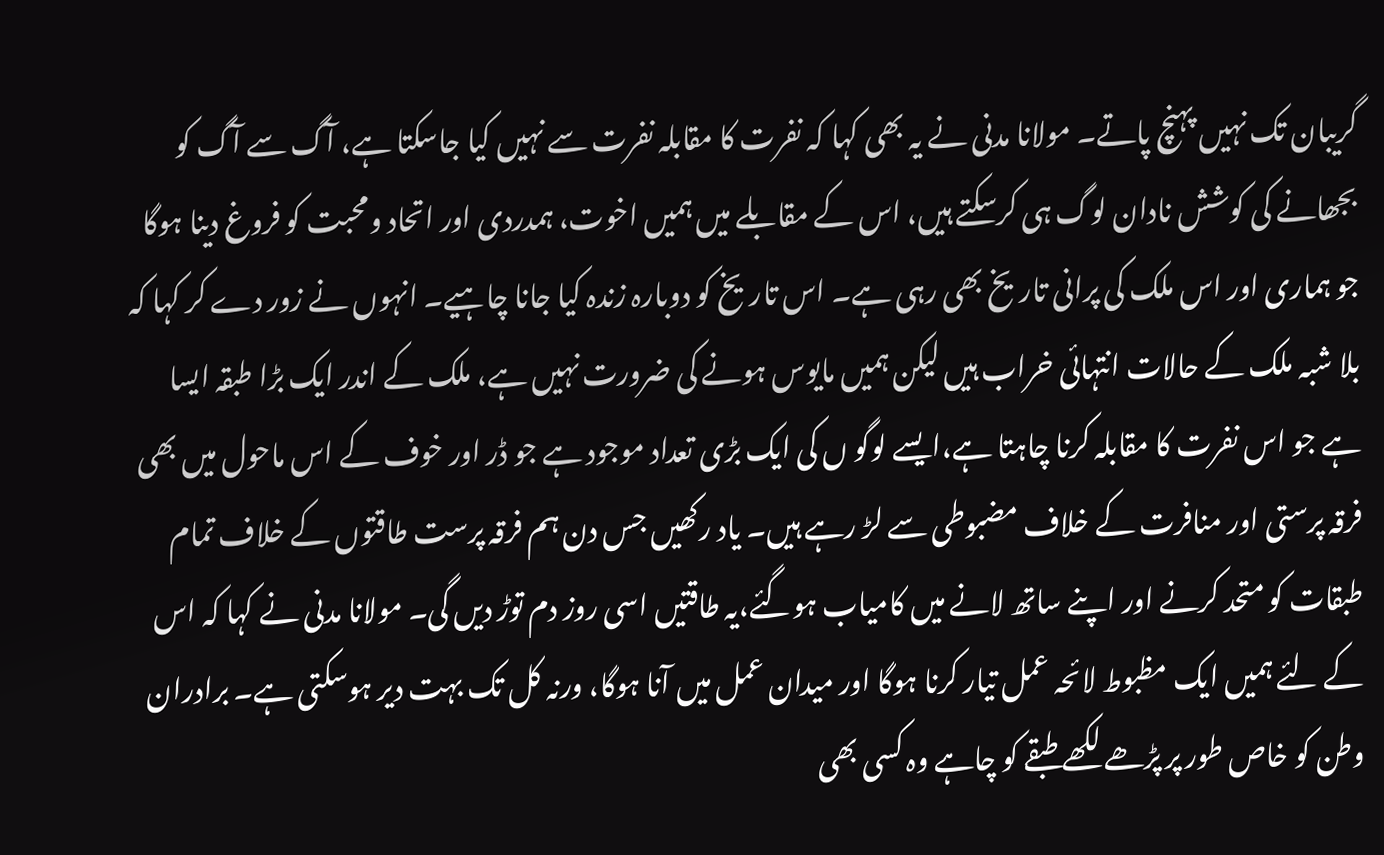گریبان تک نہیں پہنچ پاتے۔ مولانا مدنی نے یہ بھی کہا کہ نفرت کا مقابلہ نفرت سے نہیں کیا جاسکتا ہے، آگ سے آگ کو بجھانے کی کوشش نادان لوگ ہی کرسکتے ہیں، اس کے مقابلے میں ہمیں اخوت، ہمدردی اور اتحاد ومحبت کو فروغ دینا ہوگا جو ہماری اور اس ملک کی پرانی تاریخ بھی رہی ہے۔ اس تاریخ کو دوبارہ زندہ کیا جانا چاہیے۔ انہوں نے زور دے کر کہا کہ بلا شبہ ملک کے حالات انتہائی خراب ہیں لیکن ہمیں مایوس ہونے کی ضرورت نہیں ہے، ملک کے اندر ایک بڑا طبقہ ایسا ہے جو اس نفرت کا مقابلہ کرنا چاہتا ہے،ایسے لوگو ں کی ایک بڑی تعداد موجود ہے جو ڈر اور خوف کے اس ماحول میں بھی فرقہ پرستی اور منافرت کے خلاف مضبوطی سے لڑ رہے ہیں۔ یاد رکھیں جس دن ہم فرقہ پرست طاقتوں کے خلاف تمام طبقات کو متحد کرنے اور اپنے ساتھ لانے میں کامیاب ہوگئے،یہ طاقتیں اسی روز دم توڑ دیں گی۔ مولانا مدنی نے کہا کہ اس کے لئے ہمیں ایک مظبوط لائحہ عمل تیار کرنا ہوگا اور میدان عمل میں آنا ہوگا، ورنہ کل تک بہت دیر ہوسکتی ہے۔ برادران وطن کو خاص طور پر پڑھے لکھے طبقے کو چاہے وہ کسی بھی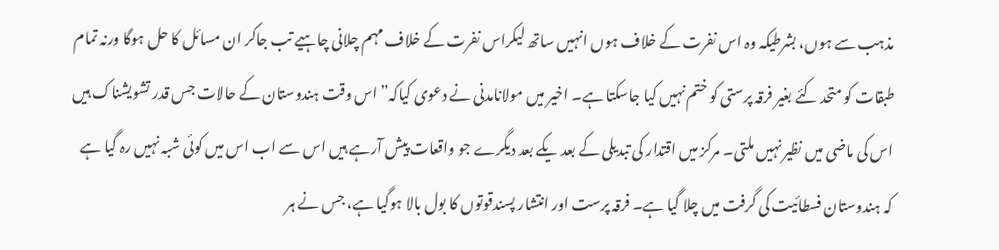مذہب سے ہوں، بشرطیکہ وہ اس نفرت کے خلاف ہوں انہیں ساتھ لیکراس نفرت کے خلاف مہم چلانی چاہیے تب جاکر ان مسائل کا حل ہوگا ورنہ تمام طبقات کو متحد کئے بغیر فرقہ پرستی کو ختم نہیں کیا جاسکتا ہے۔ اخیر میں مولانامدنی نے دعوی کیاکہ”اس وقت ہندوستان کے حالات جس قدر تشویشناک ہیں اس کی ماضی میں نظیر نہیں ملتی۔ مرکز میں اقتدار کی تبدیلی کے بعد یکے بعد دیگرے جو واقعات پیش آرہے ہیں اس سے اب اس میں کوئی شبہ نہیں رہ گیا ہے کہ ہندوستان فسطائیت کی گرفت میں چلا گیا ہے۔ فرقہ پرست اور انتشار پسندقوتوں کا بول بالا ہوگیا ہے، جس نے ہر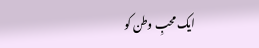ایک محبِ وطن کو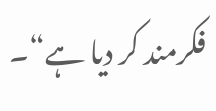فکرمند کر دیا ہے“۔